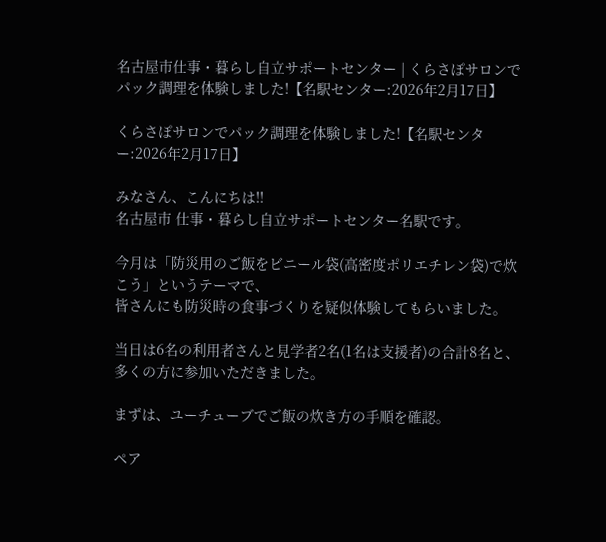名古屋市仕事・暮らし自立サポートセンター | くらさぽサロンでパック調理を体験しました!【名駅センター:2026年2月17日】

くらさぽサロンでパック調理を体験しました!【名駅センター:2026年2月17日】

みなさん、こんにちは!!
名古屋市 仕事・暮らし自立サポートセンター名駅です。

今月は「防災用のご飯をビニール袋(高密度ポリエチレン袋)で炊こう」というテーマで、
皆さんにも防災時の食事づくりを疑似体験してもらいました。

当日は6名の利用者さんと見学者2名(1名は支援者)の合計8名と、
多くの方に参加いただきました。

まずは、ユーチューブでご飯の炊き方の手順を確認。

ペア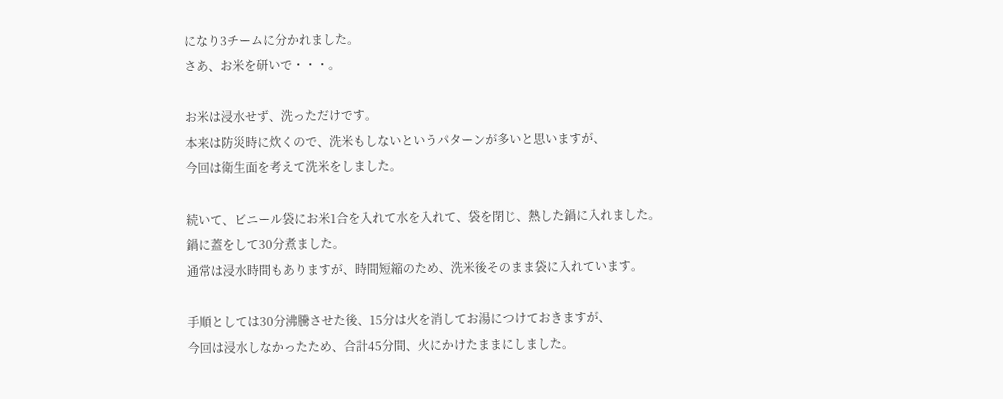になり3チームに分かれました。
さあ、お米を研いで・・・。

お米は浸水せず、洗っただけです。
本来は防災時に炊くので、洗米もしないというパターンが多いと思いますが、
今回は衛生面を考えて洗米をしました。

続いて、ビニール袋にお米1合を入れて水を入れて、袋を閉じ、熱した鍋に入れました。
鍋に蓋をして30分煮ました。
通常は浸水時間もありますが、時間短縮のため、洗米後そのまま袋に入れています。

手順としては30分沸騰させた後、15分は火を消してお湯につけておきますが、
今回は浸水しなかったため、合計45分間、火にかけたままにしました。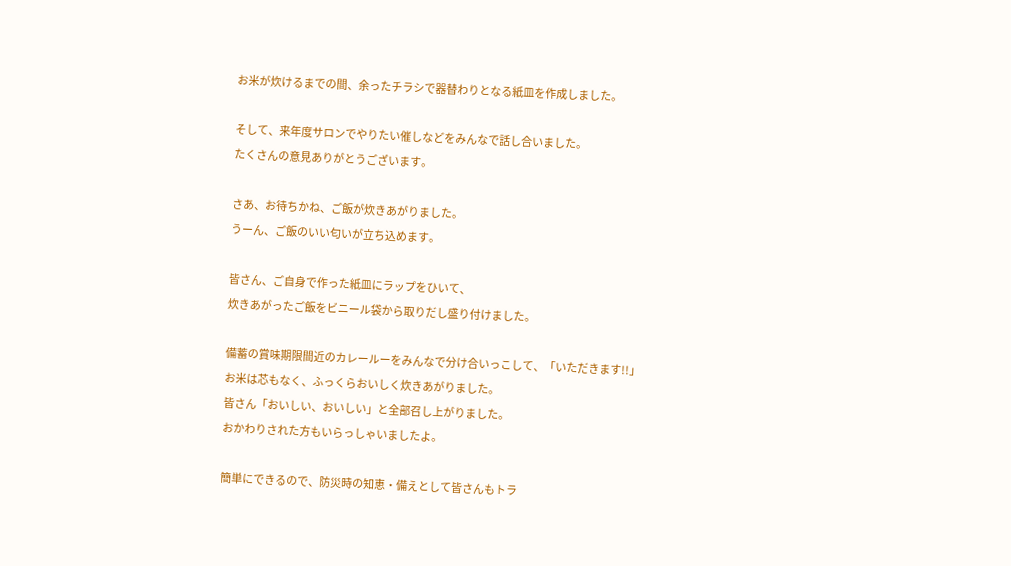お米が炊けるまでの間、余ったチラシで器替わりとなる紙皿を作成しました。

そして、来年度サロンでやりたい催しなどをみんなで話し合いました。
たくさんの意見ありがとうございます。

さあ、お待ちかね、ご飯が炊きあがりました。
うーん、ご飯のいい匂いが立ち込めます。

皆さん、ご自身で作った紙皿にラップをひいて、
炊きあがったご飯をビニール袋から取りだし盛り付けました。

備蓄の賞味期限間近のカレールーをみんなで分け合いっこして、「いただきます!!」
お米は芯もなく、ふっくらおいしく炊きあがりました。
皆さん「おいしい、おいしい」と全部召し上がりました。
おかわりされた方もいらっしゃいましたよ。

簡単にできるので、防災時の知恵・備えとして皆さんもトラ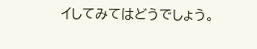イしてみてはどうでしょう。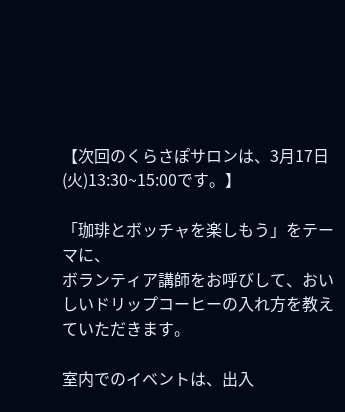【次回のくらさぽサロンは、3月17日(火)13:30~15:00です。】

「珈琲とボッチャを楽しもう」をテーマに、
ボランティア講師をお呼びして、おいしいドリップコーヒーの入れ方を教えていただきます。

室内でのイベントは、出入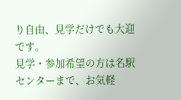り自由、見学だけでも大迎です。
見学・参加希望の方は名駅センターまで、お気軽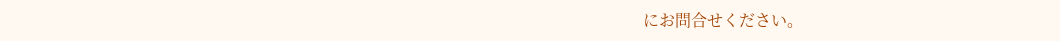にお問合せください。